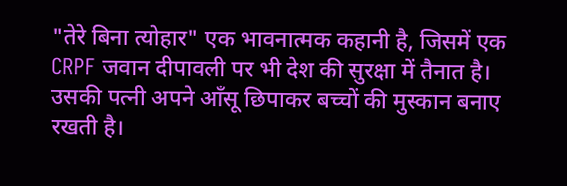"तेरे बिना त्योहार" एक भावनात्मक कहानी है, जिसमें एक CRPF जवान दीपावली पर भी देश की सुरक्षा में तैनात है। उसकी पत्नी अपने आँसू छिपाकर बच्चों की मुस्कान बनाए रखती है।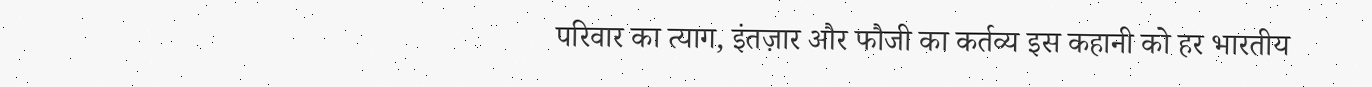परिवार का त्याग, इंतज़ार और फौजी का कर्तव्य इस कहानी को हर भारतीय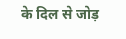के दिल से जोड़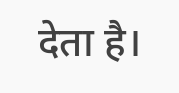देता है।